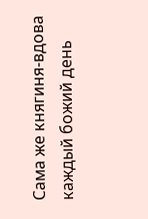Сама же княгиня-вдова каждый божий день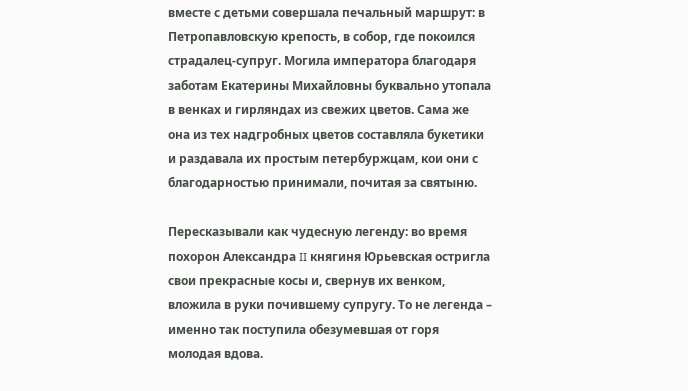вместе с детьми совершала печальный маршрут: в Петропавловскую крепость, в собор, где покоился страдалец-супруг. Могила императора благодаря заботам Екатерины Михайловны буквально утопала в венках и гирляндах из свежих цветов. Сама же она из тех надгробных цветов составляла букетики и раздавала их простым петербуржцам, кои они с благодарностью принимали, почитая за святыню.

Пересказывали как чудесную легенду: во время похорон Александра II княгиня Юрьевская остригла свои прекрасные косы и, свернув их венком, вложила в руки почившему супругу. То не легенда – именно так поступила обезумевшая от горя молодая вдова.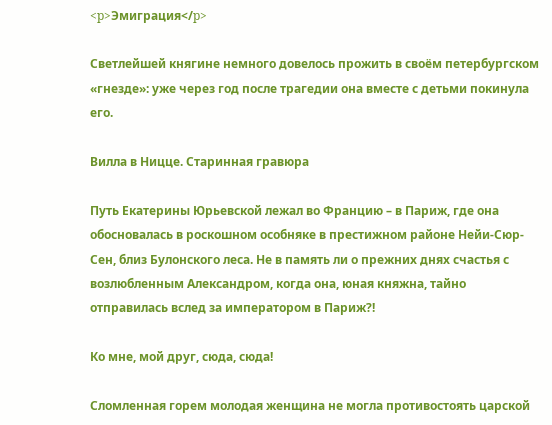<p>Эмиграция</p>

Светлейшей княгине немного довелось прожить в своём петербургском «гнезде»: уже через год после трагедии она вместе с детьми покинула его.

Вилла в Ницце. Старинная гравюра

Путь Екатерины Юрьевской лежал во Францию – в Париж, где она обосновалась в роскошном особняке в престижном районе Нейи-Сюр-Сен, близ Булонского леса. Не в память ли о прежних днях счастья с возлюбленным Александром, когда она, юная княжна, тайно отправилась вслед за императором в Париж?!

Ко мне, мой друг, сюда, сюда!

Сломленная горем молодая женщина не могла противостоять царской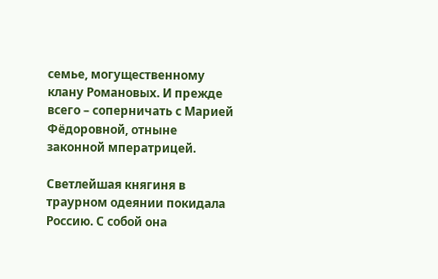семье, могущественному клану Романовых. И прежде всего – соперничать с Марией Фёдоровной, отныне законной мператрицей.

Светлейшая княгиня в траурном одеянии покидала Россию. С собой она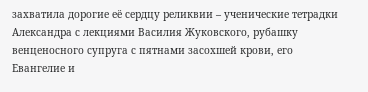захватила дорогие её сердцу реликвии – ученические тетрадки Александра с лекциями Василия Жуковского, рубашку венценосного супруга с пятнами засохшей крови, его Евангелие и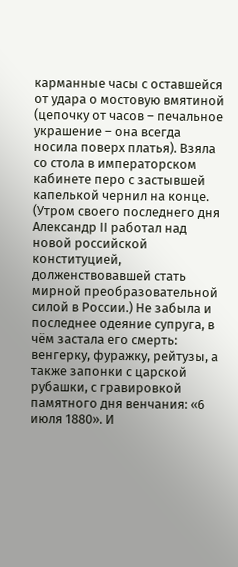карманные часы с оставшейся от удара о мостовую вмятиной (цепочку от часов – печальное украшение – она всегда носила поверх платья). Взяла со стола в императорском кабинете перо с застывшей капелькой чернил на конце. (Утром своего последнего дня Александр II работал над новой российской конституцией, долженствовавшей стать мирной преобразовательной силой в России.) Не забыла и последнее одеяние супруга, в чём застала его смерть: венгерку, фуражку, рейтузы, а также запонки с царской рубашки, с гравировкой памятного дня венчания: «6 июля 1880». И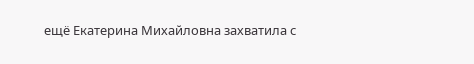ещё Екатерина Михайловна захватила с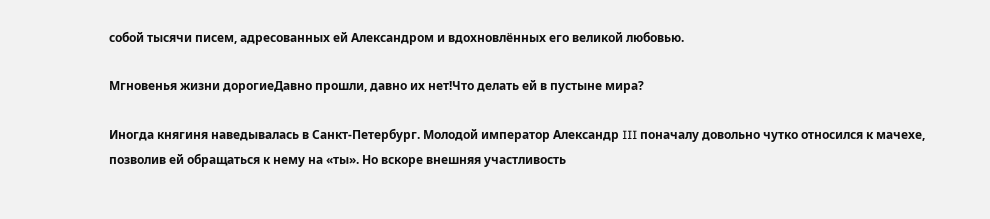собой тысячи писем, адресованных ей Александром и вдохновлённых его великой любовью.

Мгновенья жизни дорогиеДавно прошли, давно их нет!Что делать ей в пустыне мира?

Иногда княгиня наведывалась в Санкт-Петербург. Молодой император Александр III поначалу довольно чутко относился к мачехе, позволив ей обращаться к нему на «ты». Но вскоре внешняя участливость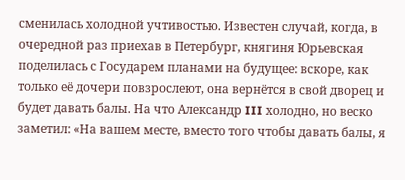сменилась холодной учтивостью. Известен случай, когда, в очередной раз приехав в Петербург, княгиня Юрьевская поделилась с Государем планами на будущее: вскоре, как только её дочери повзрослеют, она вернётся в свой дворец и будет давать балы. На что Александр III холодно, но веско заметил: «На вашем месте, вместо того чтобы давать балы, я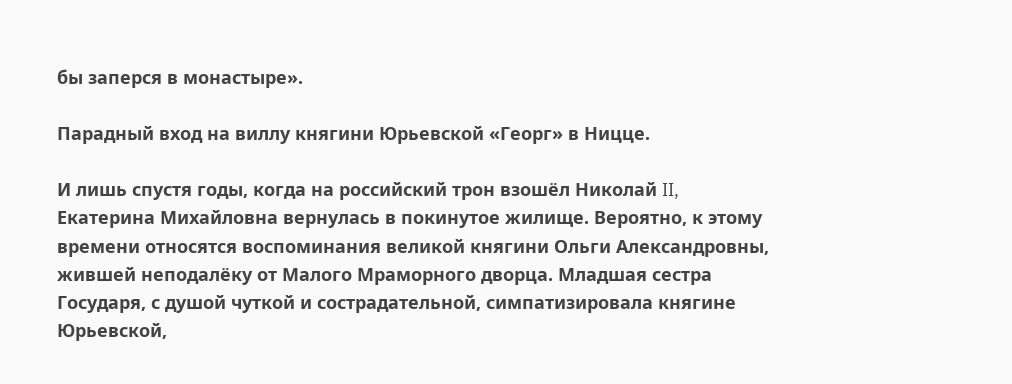бы заперся в монастыре».

Парадный вход на виллу княгини Юрьевской «Георг» в Ницце.

И лишь спустя годы, когда на российский трон взошёл Николай II, Екатерина Михайловна вернулась в покинутое жилище. Вероятно, к этому времени относятся воспоминания великой княгини Ольги Александровны, жившей неподалёку от Малого Мраморного дворца. Младшая сестра Государя, с душой чуткой и сострадательной, симпатизировала княгине Юрьевской,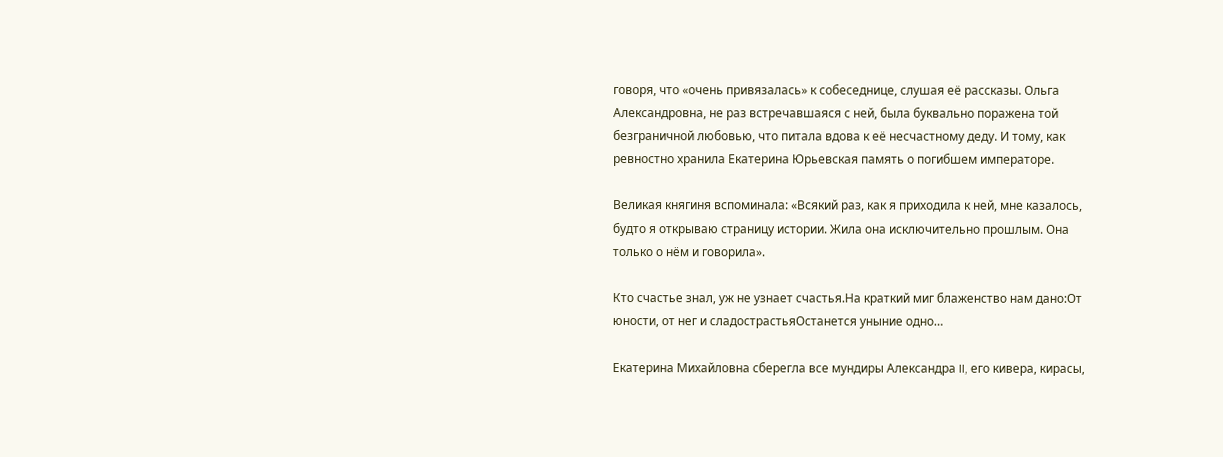говоря, что «очень привязалась» к собеседнице, слушая её рассказы. Ольга Александровна, не раз встречавшаяся с ней, была буквально поражена той безграничной любовью, что питала вдова к её несчастному деду. И тому, как ревностно хранила Екатерина Юрьевская память о погибшем императоре.

Великая княгиня вспоминала: «Всякий раз, как я приходила к ней, мне казалось, будто я открываю страницу истории. Жила она исключительно прошлым. Она только о нём и говорила».

Кто счастье знал, уж не узнает счастья.На краткий миг блаженство нам дано:От юности, от нег и сладострастьяОстанется уныние одно…

Екатерина Михайловна сберегла все мундиры Александра II, его кивера, кирасы,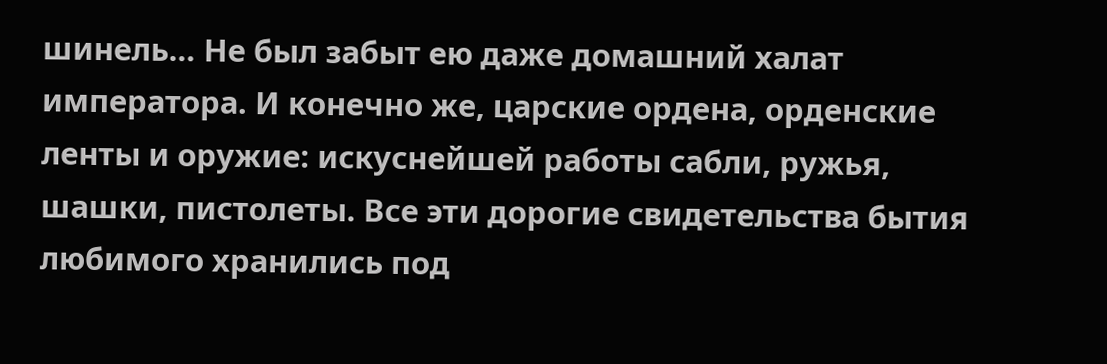шинель… Не был забыт ею даже домашний халат императора. И конечно же, царские ордена, орденские ленты и оружие: искуснейшей работы сабли, ружья, шашки, пистолеты. Все эти дорогие свидетельства бытия любимого хранились под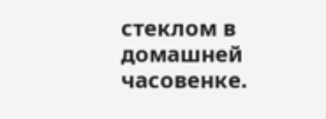стеклом в домашней часовенке.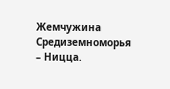Жемчужина Средиземноморья – Ницца.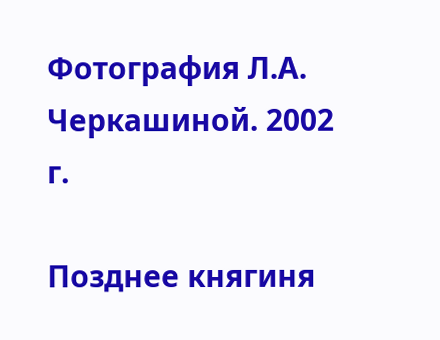Фотография Л.А. Черкашиной. 2002 г.

Позднее княгиня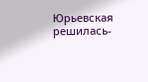Юрьевская решилась-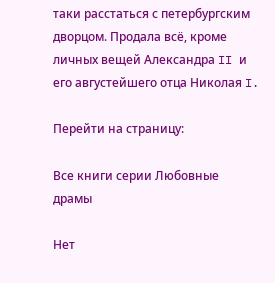таки расстаться с петербургским дворцом. Продала всё, кроме личных вещей Александра II и его августейшего отца Николая I.

Перейти на страницу:

Все книги серии Любовные драмы

Нет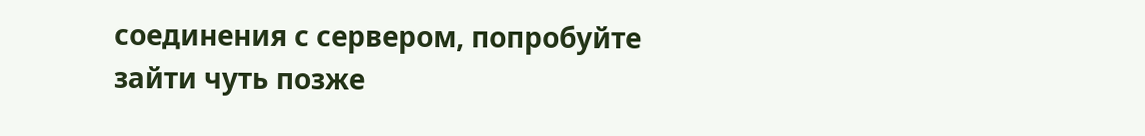соединения с сервером, попробуйте зайти чуть позже